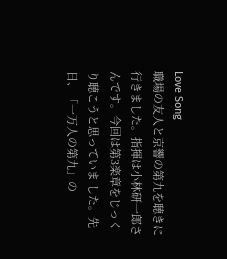Love Song
職場の友人と京響の第九を聴きに行きました。指揮は小林研一郎さんです。今回は第3楽章をじっくり聴こうと思っていま した。先日、「一万人の第九」の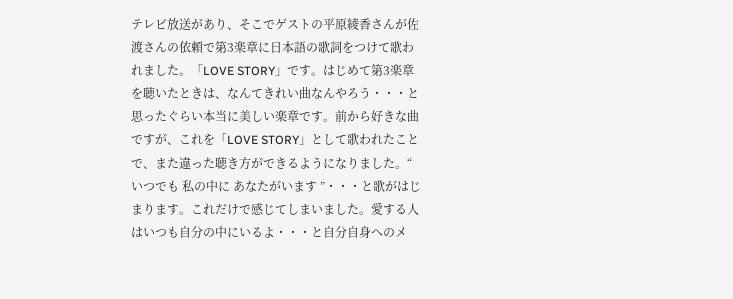テレビ放送があり、そこでゲストの平原綾香さんが佐渡さんの依頼で第3楽章に日本語の歌詞をつけて歌われました。「LOVE STORY」です。はじめて第3楽章を聴いたときは、なんてきれい曲なんやろう・・・と思ったぐらい本当に美しい楽章です。前から好きな曲ですが、これを「LOVE STORY」として歌われたことで、また違った聴き方ができるようになりました。“ いつでも 私の中に あなたがいます ”・・・と歌がはじまります。これだけで感じてしまいました。愛する人はいつも自分の中にいるよ・・・と自分自身へのメ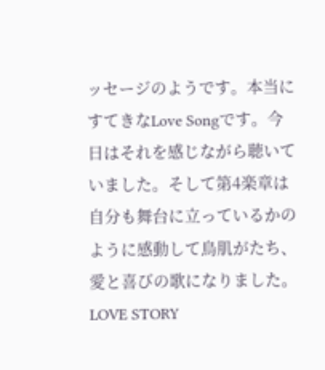ッセージのようです。本当にすてきなLove Songです。今日はそれを感じながら聴いていました。そして第4楽章は自分も舞台に立っているかのように感動して鳥肌がたち、愛と喜びの歌になりました。LOVE STORY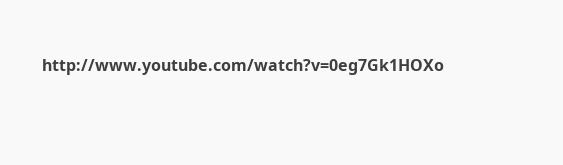http://www.youtube.com/watch?v=0eg7Gk1HOXo